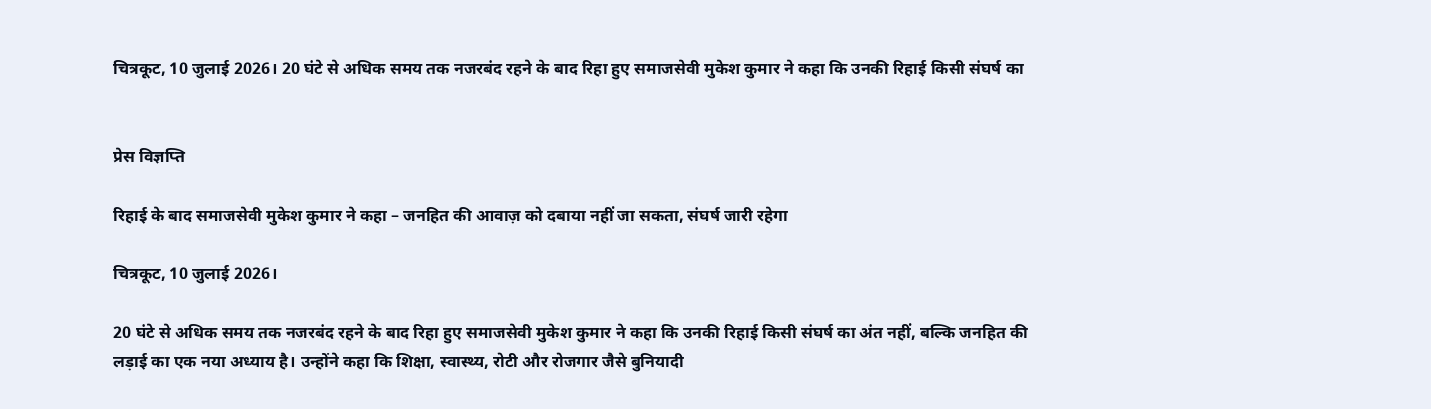चित्रकूट, 10 जुलाई 2026। 20 घंटे से अधिक समय तक नजरबंद रहने के बाद रिहा हुए समाजसेवी मुकेश कुमार ने कहा कि उनकी रिहाई किसी संघर्ष का


प्रेस विज्ञप्ति

रिहाई के बाद समाजसेवी मुकेश कुमार ने कहा – जनहित की आवाज़ को दबाया नहीं जा सकता, संघर्ष जारी रहेगा

चित्रकूट, 10 जुलाई 2026।

20 घंटे से अधिक समय तक नजरबंद रहने के बाद रिहा हुए समाजसेवी मुकेश कुमार ने कहा कि उनकी रिहाई किसी संघर्ष का अंत नहीं, बल्कि जनहित की लड़ाई का एक नया अध्याय है। उन्होंने कहा कि शिक्षा, स्वास्थ्य, रोटी और रोजगार जैसे बुनियादी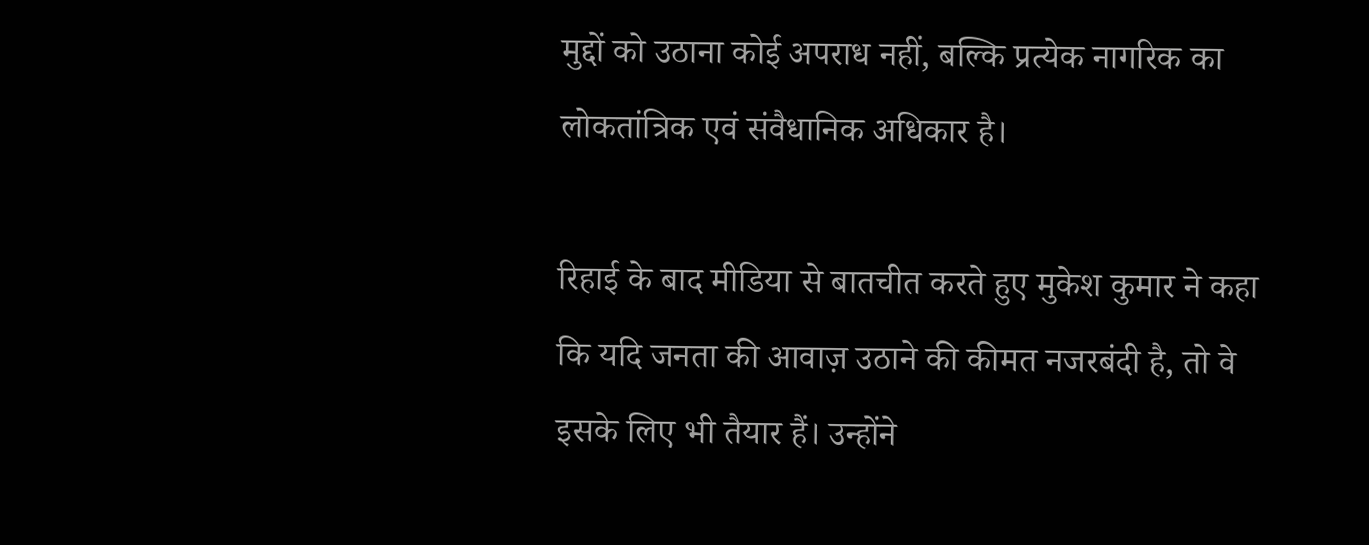मुद्दों को उठाना कोई अपराध नहीं, बल्कि प्रत्येक नागरिक का लोकतांत्रिक एवं संवैधानिक अधिकार है।

रिहाई के बाद मीडिया से बातचीत करते हुए मुकेश कुमार ने कहा कि यदि जनता की आवाज़ उठाने की कीमत नजरबंदी है, तो वे इसके लिए भी तैयार हैं। उन्होंने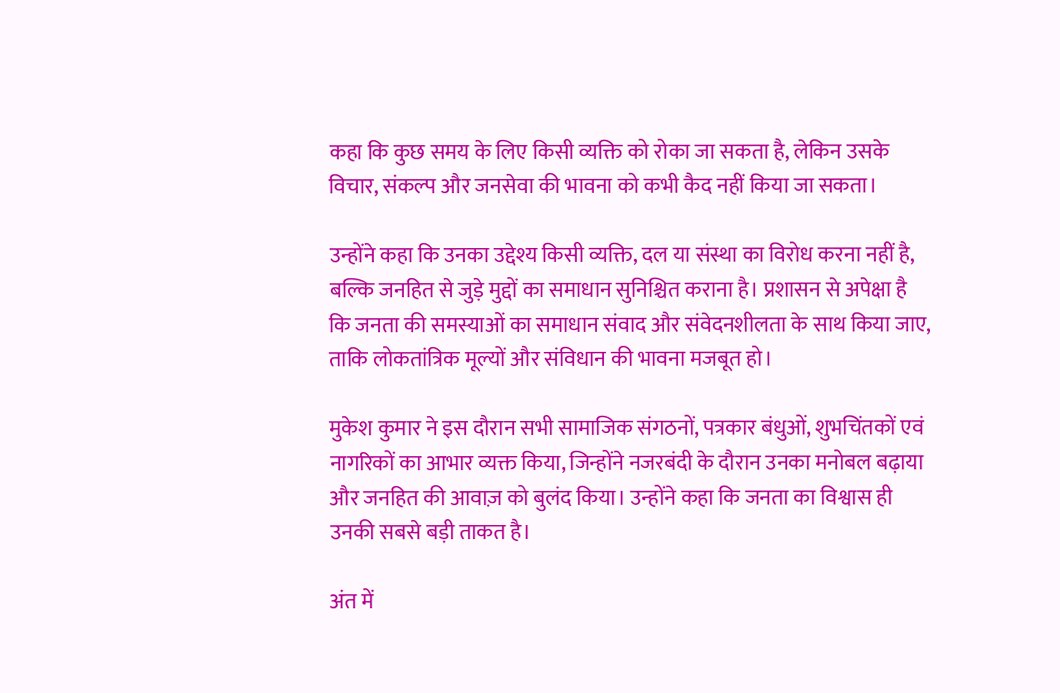कहा कि कुछ समय के लिए किसी व्यक्ति को रोका जा सकता है, लेकिन उसके विचार, संकल्प और जनसेवा की भावना को कभी कैद नहीं किया जा सकता।

उन्होंने कहा कि उनका उद्देश्य किसी व्यक्ति, दल या संस्था का विरोध करना नहीं है, बल्कि जनहित से जुड़े मुद्दों का समाधान सुनिश्चित कराना है। प्रशासन से अपेक्षा है कि जनता की समस्याओं का समाधान संवाद और संवेदनशीलता के साथ किया जाए, ताकि लोकतांत्रिक मूल्यों और संविधान की भावना मजबूत हो।

मुकेश कुमार ने इस दौरान सभी सामाजिक संगठनों, पत्रकार बंधुओं, शुभचिंतकों एवं नागरिकों का आभार व्यक्त किया, जिन्होंने नजरबंदी के दौरान उनका मनोबल बढ़ाया और जनहित की आवाज़ को बुलंद किया। उन्होंने कहा कि जनता का विश्वास ही उनकी सबसे बड़ी ताकत है।

अंत में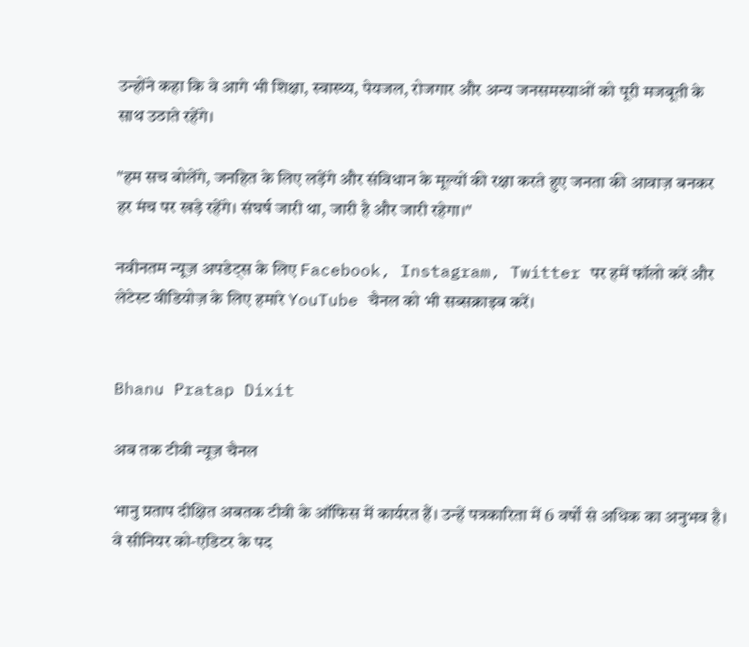उन्होंने कहा कि वे आगे भी शिक्षा, स्वास्थ्य, पेयजल, रोजगार और अन्य जनसमस्याओं को पूरी मजबूती के साथ उठाते रहेंगे।

"हम सच बोलेंगे, जनहित के लिए लड़ेंगे और संविधान के मूल्यों की रक्षा करते हुए जनता की आवाज़ बनकर हर मंच पर खड़े रहेंगे। संघर्ष जारी था, जारी है और जारी रहेगा।"

नवीनतम न्यूज़ अपडेट्स के लिए Facebook, Instagram, Twitter पर हमें फॉलो करें और लेटेस्ट वीडियोज़ के लिए हमारे YouTube चैनल को भी सब्सक्राइब करें।


Bhanu Pratap Dixit

अब तक टीवी न्यूज़ चैनल

भानु प्रताप दीक्षित अबतक टीवी के ऑफिस में कार्यरत हैं। उन्हें पत्रकारिता में 6 वर्षों से अधिक का अनुभव है। वे सीनियर को-एडिटर के पद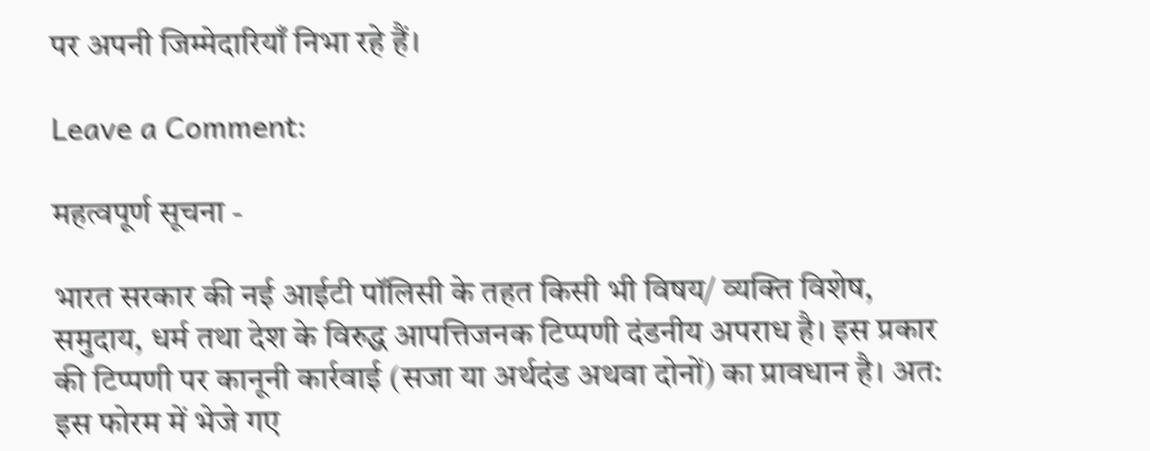पर अपनी जिम्मेदारियाँ निभा रहे हैं।

Leave a Comment:

महत्वपूर्ण सूचना -

भारत सरकार की नई आईटी पॉलिसी के तहत किसी भी विषय/ व्यक्ति विशेष, समुदाय, धर्म तथा देश के विरुद्ध आपत्तिजनक टिप्पणी दंडनीय अपराध है। इस प्रकार की टिप्पणी पर कानूनी कार्रवाई (सजा या अर्थदंड अथवा दोनों) का प्रावधान है। अत: इस फोरम में भेजे गए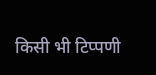किसी भी टिप्पणी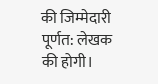की जिम्मेदारी पूर्णत: लेखक की होगी।